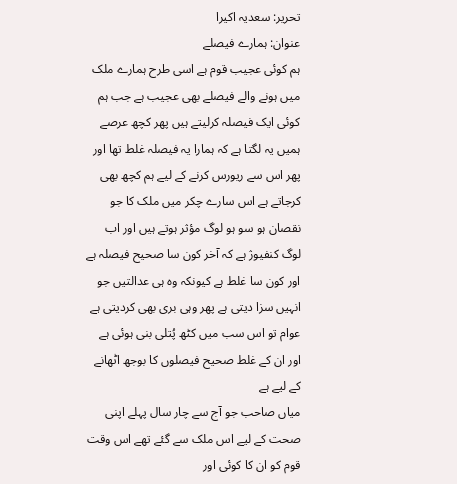تحریر: سعدیہ اکیرا
عنوان: ہمارے فیصلے
ہم کوئی عجیب قوم ہے اسی طرح ہمارے ملک میں ہونے والے فیصلے بھی عجیب ہے جب ہم کوئی ایک فیصلہ کرلیتے ہیں پھر کچھ عرصے ہمیں یہ لگتا ہے کہ ہمارا یہ فیصلہ غلط تھا اور پھر اس سے ریورس کرنے کے لیے ہم کچھ بھی کرجاتے ہے اس سارے چکر میں ملک کا جو نقصان ہو سو ہو لوگ مؤثر ہوتے ہیں اور اب لوگ کنفیوژ ہے کہ آخر کون سا صحیح فیصلہ ہے اور کون سا غلط ہے کیونکہ وہ ہی عدالتیں جو انہیں سزا دیتی ہے پھر وہی بری بھی کردیتی ہے عوام تو اس سب میں کٹھ پُتلی بنی ہوئی ہے اور ان کے غلط صحیح فیصلوں کا بوجھ اٹھانے کے لیے ہے
میاں صاحب جو آج سے چار سال پہلے اپنی صحت کے لیے اس ملک سے گئے تھے اس وقت قوم کو ان کا کوئی اور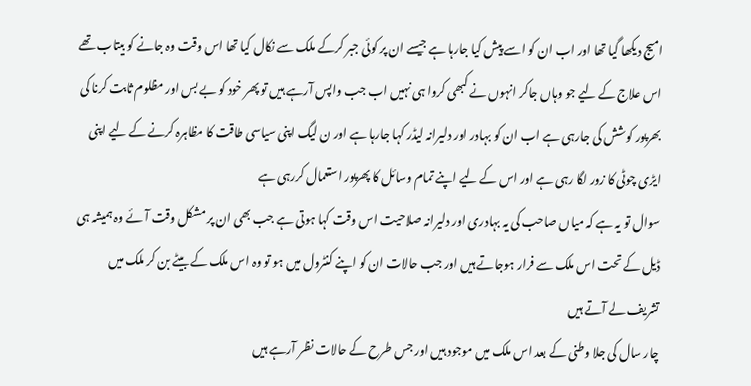امیج دیکھا گیا تھا اور اب ان کو اسے پیش کیا جارہا ہے جیسے ان پر کوئی جبر کرکے ملک سے نکال کیا تھا اس وقت وہ جانے کو بیتاب تھے اس علاج کے لیے جو وہاں جاکر انہوں نے کبھی کروا ہی نہیں اب جب واپس آرہے ہیں تو پھر خود کو بے بس اور مظلوم ثابت کرنا کی بھرپور کوشش کی جارہی ہے اب ان کو بہادر اور دلیرانہ لیڈر کہا جارہا ہے اور ن لیگ اپنی سیاسی طاقت کا مظاہرہ کرنے کے لیے اپنی ایڑی چوٹی کا زور لگا رہی ہے اور اس کے لیے اپنے تمام وسائل کا پھرپور استعمال کررہی ہے
سوال تو یہ ہے کہ میاں صاحب کی یہ بہادری اور دلیرانہ صلاحیت اس وقت کہا ہوتی ہے جب بھی ان پر مشکل وقت آئے وہ ہمیشہ ہی ڈیل کے تحت اس ملک سے فرار ہوجاتے ہیں اور جب حالات ان کو اپنے کنٹرول میں ہو تو وہ اس ملک کے بیٹے بن کر ملک میں تشریف لے آتے ہیں
چار سال کی جلا وطنی کے بعد اس ملک میں موجود ہیں اور جس طرح کے حالات نظر آرہے ہیں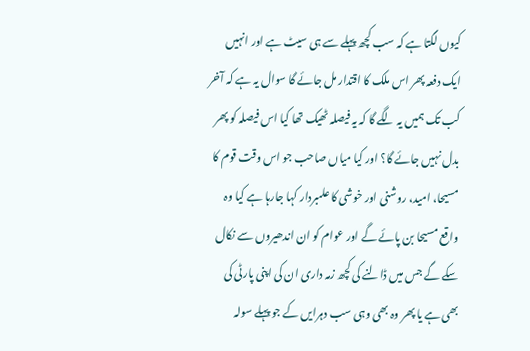کیوں لگتا ہے کہ سب کچھ پہلے سے ہی سیٹ ہے اور انہیں ایک دفعہ پھر اس ملک کا اقتدار مل جائے گا سوال یہ ہے کہ آخر کب تک ہمیں یہ لگے گا کہ یہ فیصلہ ٹھیک تھا کیا اس فیصلہ کو پھر بدل نہیں جائے گا؟ اور کیا میاں صاحب جو اس وقت قوم کا مسیحا، امید، روشنی اور خوشی کا علمبردار کہا جارہا ہے کیا وہ واقع مسیحا بن پائے گے اور عوام کو ان اندھیروں سے نکال سکے گے جس میں ڈالنے کی کچھ زمہ داری ان کی اپنی پارٹی کی بھی ہے یا پھر وہ بھی وہی سب دہرایں کے جو پہلے سولہ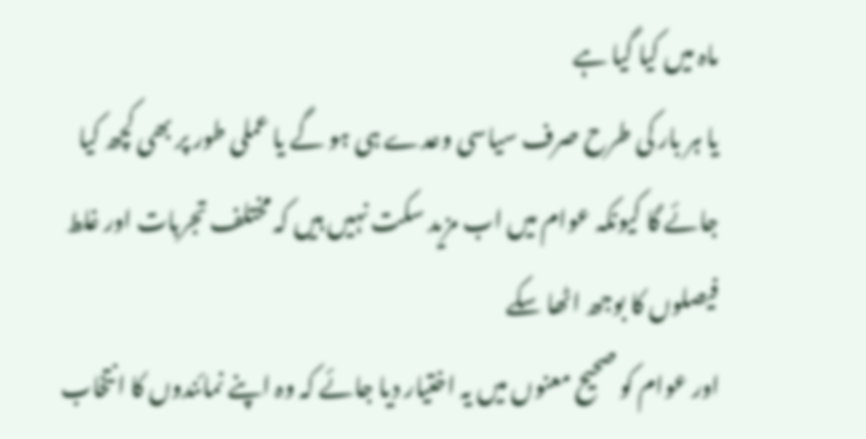ماہ میں کیا گیا ہے
یا ہر بار کی طرح صرف سیاسی وعدے ہی ہو گے یا عملی طور پر بھی کچھ کیا جائے گا کیونکہ عوام میں اب مزید سکت نہیں ہیں کہ مختلف تجربات اور غلط فیصلوں کا بوجھ اٹھا سکے
اور عوام کو صحیح معنوں میں یہ اختیار دیا جائے کہ وہ اپنے نمائندوں کا انتخاب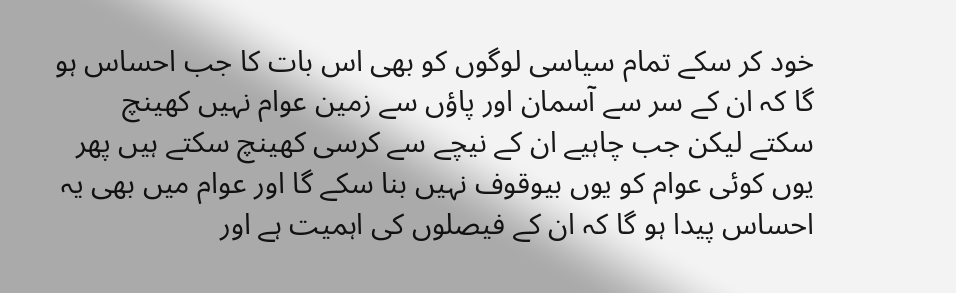خود کر سکے تمام سیاسی لوگوں کو بھی اس بات کا جب احساس ہو گا کہ ان کے سر سے آسمان اور پاؤں سے زمین عوام نہیں کھینچ سکتے لیکن جب چاہیے ان کے نیچے سے کرسی کھینچ سکتے ہیں پھر یوں کوئی عوام کو یوں بیوقوف نہیں بنا سکے گا اور عوام میں بھی یہ احساس پیدا ہو گا کہ ان کے فیصلوں کی اہمیت ہے اور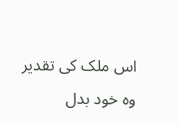اس ملک کی تقدیر وہ خود بدل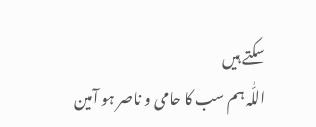سکتے ہیں
اللّٰہ ہم سب کا حامی و ناصر ہو آمین